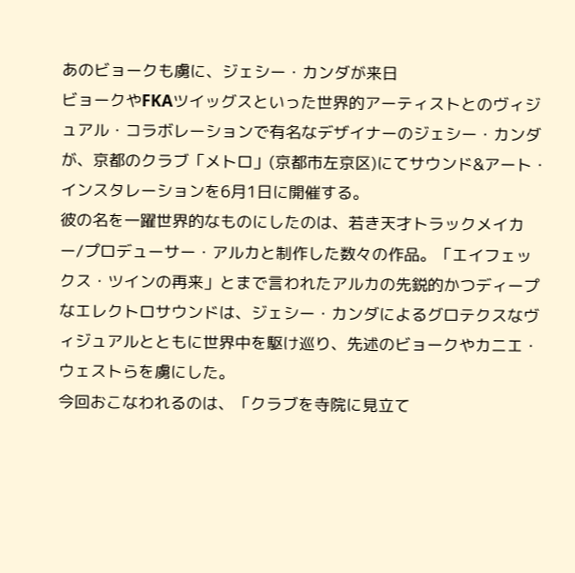あのビョークも虜に、ジェシー・カンダが来日
ビョークやFKAツイッグスといった世界的アーティストとのヴィジュアル・コラボレーションで有名なデザイナーのジェシー・カンダが、京都のクラブ「メトロ」(京都市左京区)にてサウンド&アート・インスタレーションを6月1日に開催する。
彼の名を一躍世界的なものにしたのは、若き天才トラックメイカー/プロデューサー・アルカと制作した数々の作品。「エイフェックス・ツインの再来」とまで言われたアルカの先鋭的かつディープなエレクトロサウンドは、ジェシー・カンダによるグロテクスなヴィジュアルとともに世界中を駆け巡り、先述のビョークやカニエ・ウェストらを虜にした。
今回おこなわれるのは、「クラブを寺院に見立て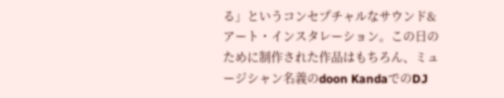る」というコンセプチャルなサウンド&アート・インスタレーション。この日のために制作された作品はもちろん、ミュージシャン名義のdoon KandaでのDJ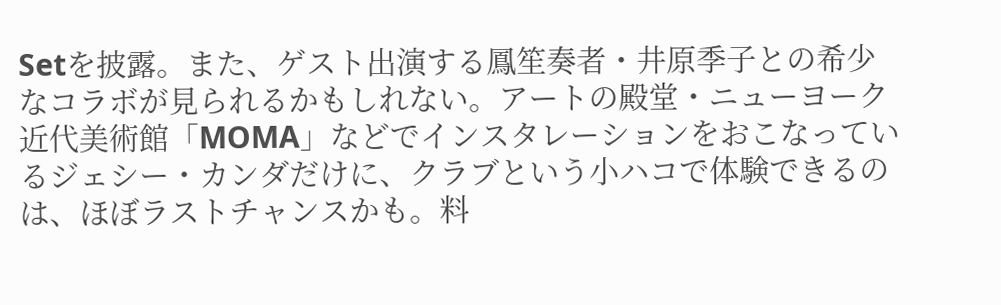Setを披露。また、ゲスト出演する鳳笙奏者・井原季子との希少なコラボが見られるかもしれない。アートの殿堂・ニューヨーク近代美術館「MOMA」などでインスタレーションをおこなっているジェシー・カンダだけに、クラブという小ハコで体験できるのは、ほぼラストチャンスかも。料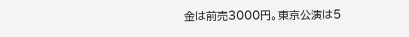金は前売3000円。東京公演は5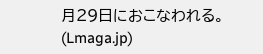月29日におこなわれる。
(Lmaga.jp)